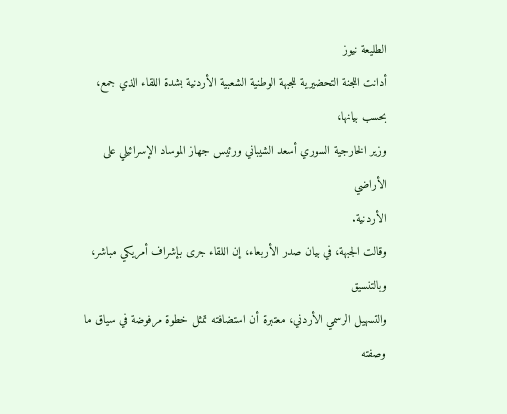الطليعة نيوز
أدانت اللجنة التحضيرية للجبهة الوطنية الشعبية الأردنية بشدة اللقاء الذي جمع، بحسب بيانها،
وزير الخارجية السوري أسعد الشيباني ورئيس جهاز الموساد الإسرائيلي على الأراضي
الأردنية.
وقالت الجبهة، في بيان صدر الأربعاء، إن اللقاء جرى بإشراف أمريكي مباشر، وبالتنسيق
والتسهيل الرسمي الأردني، معتبرة أن استضافته تمثل خطوة مرفوضة في سياق ما وصفته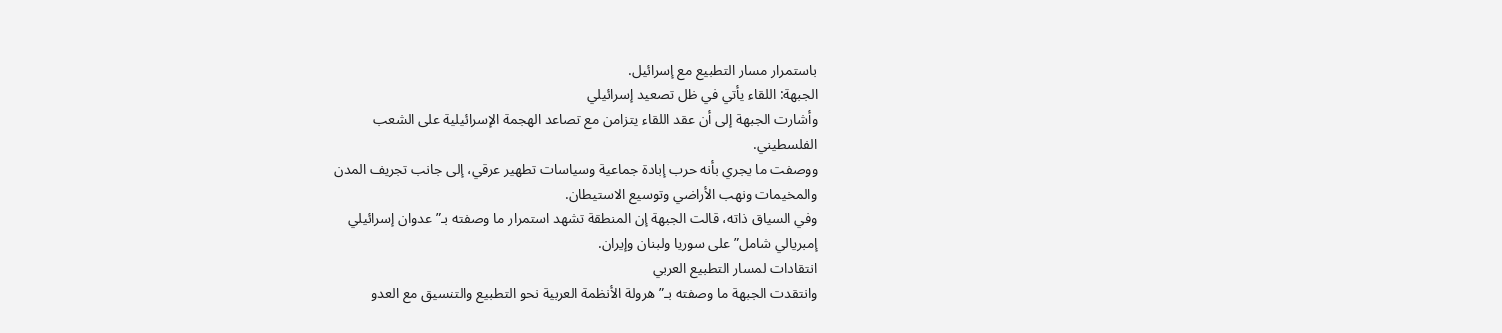باستمرار مسار التطبيع مع إسرائيل.
الجبهة: اللقاء يأتي في ظل تصعيد إسرائيلي
وأشارت الجبهة إلى أن عقد اللقاء يتزامن مع تصاعد الهجمة الإسرائيلية على الشعب
الفلسطيني.
ووصفت ما يجري بأنه حرب إبادة جماعية وسياسات تطهير عرقي، إلى جانب تجريف المدن
والمخيمات ونهب الأراضي وتوسيع الاستيطان.
وفي السياق ذاته، قالت الجبهة إن المنطقة تشهد استمرار ما وصفته بـ”عدوان إسرائيلي
إمبريالي شامل” على سوريا ولبنان وإيران.
انتقادات لمسار التطبيع العربي
وانتقدت الجبهة ما وصفته بـ”هرولة الأنظمة العربية نحو التطبيع والتنسيق مع العدو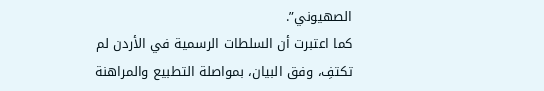الصهيوني”.
كما اعتبرت أن السلطات الرسمية في الأردن لم تكتفِ، وفق البيان، بمواصلة التطبيع والمراهنة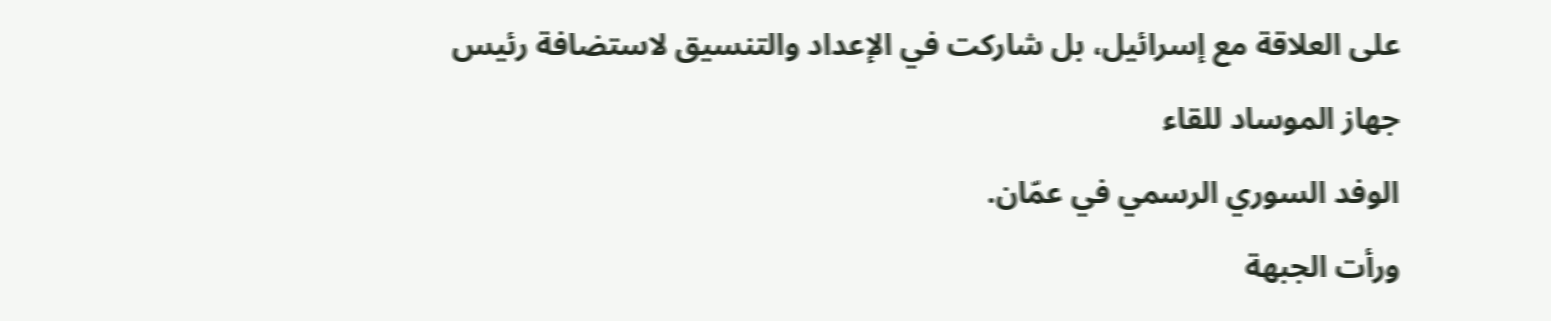على العلاقة مع إسرائيل، بل شاركت في الإعداد والتنسيق لاستضافة رئيس جهاز الموساد للقاء
الوفد السوري الرسمي في عمّان.
ورأت الجبهة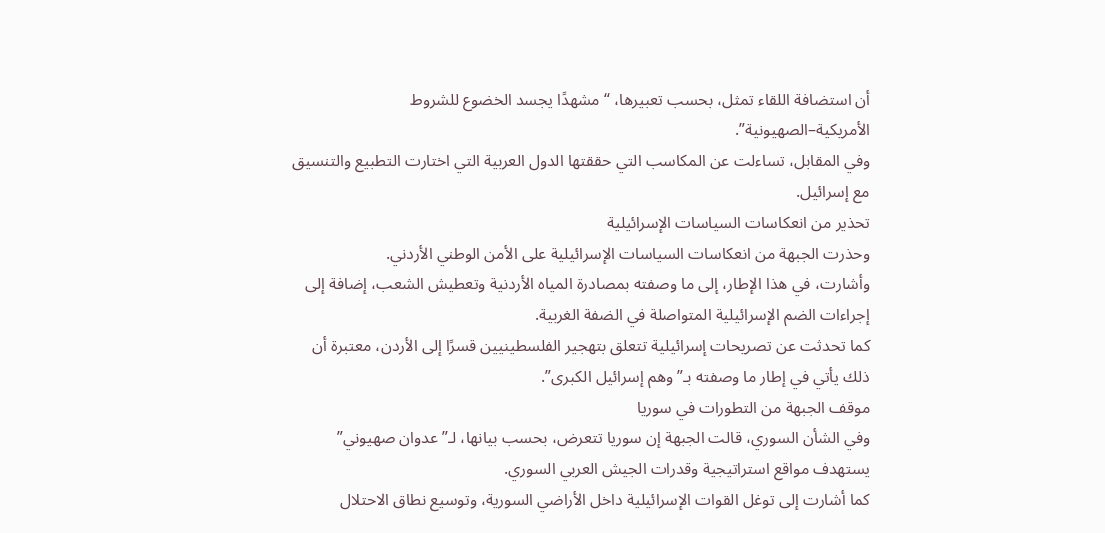أن استضافة اللقاء تمثل، بحسب تعبيرها، “مشهدًا يجسد الخضوع للشروط
الأمريكية–الصهيونية”.
وفي المقابل، تساءلت عن المكاسب التي حققتها الدول العربية التي اختارت التطبيع والتنسيق
مع إسرائيل.
تحذير من انعكاسات السياسات الإسرائيلية
وحذرت الجبهة من انعكاسات السياسات الإسرائيلية على الأمن الوطني الأردني.
وأشارت، في هذا الإطار، إلى ما وصفته بمصادرة المياه الأردنية وتعطيش الشعب، إضافة إلى
إجراءات الضم الإسرائيلية المتواصلة في الضفة الغربية.
كما تحدثت عن تصريحات إسرائيلية تتعلق بتهجير الفلسطينيين قسرًا إلى الأردن، معتبرة أن
ذلك يأتي في إطار ما وصفته بـ”وهم إسرائيل الكبرى”.
موقف الجبهة من التطورات في سوريا
وفي الشأن السوري، قالت الجبهة إن سوريا تتعرض، بحسب بيانها، لـ”عدوان صهيوني”
يستهدف مواقع استراتيجية وقدرات الجيش العربي السوري.
كما أشارت إلى توغل القوات الإسرائيلية داخل الأراضي السورية، وتوسيع نطاق الاحتلال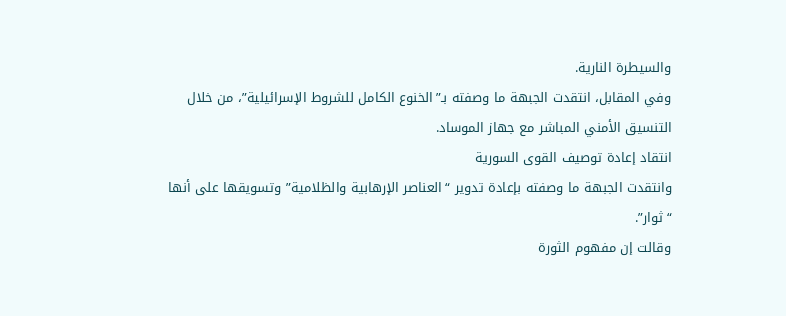والسيطرة النارية.
وفي المقابل، انتقدت الجبهة ما وصفته بـ”الخنوع الكامل للشروط الإسرائيلية”، من خلال
التنسيق الأمني المباشر مع جهاز الموساد.
انتقاد إعادة توصيف القوى السورية
وانتقدت الجبهة ما وصفته بإعادة تدوير “العناصر الإرهابية والظلامية” وتسويقها على أنها
“ثوار”.
وقالت إن مفهوم الثورة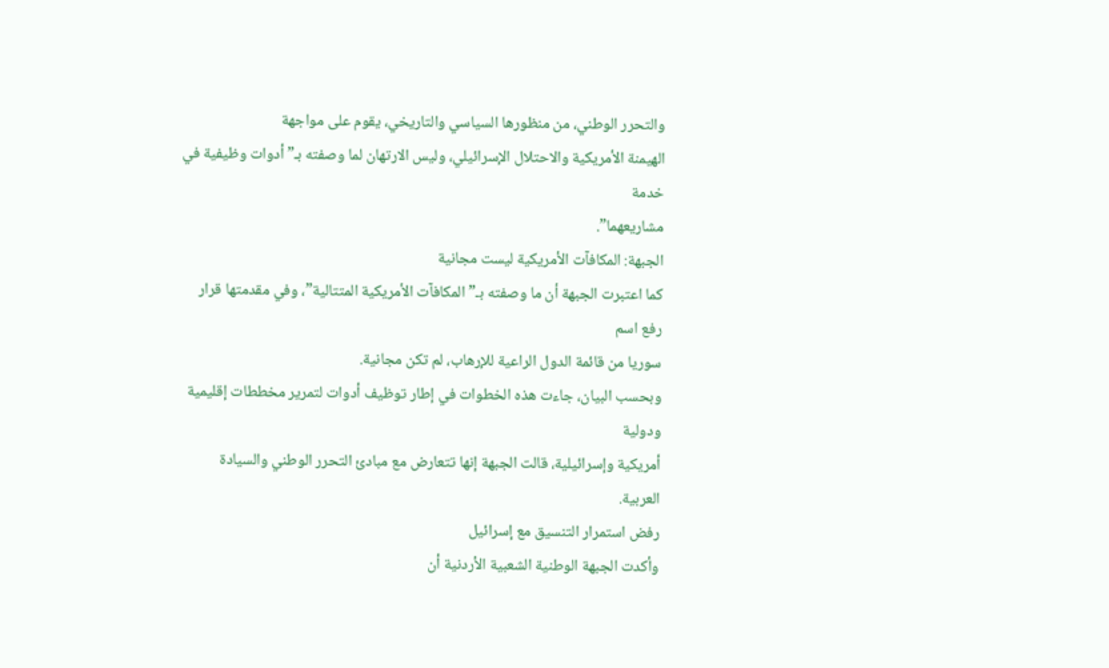والتحرر الوطني، من منظورها السياسي والتاريخي، يقوم على مواجهة
الهيمنة الأمريكية والاحتلال الإسرائيلي، وليس الارتهان لما وصفته بـ”أدوات وظيفية في خدمة
مشاريعهما”.
الجبهة: المكافآت الأمريكية ليست مجانية
كما اعتبرت الجبهة أن ما وصفته بـ”المكافآت الأمريكية المتتالية”، وفي مقدمتها قرار رفع اسم
سوريا من قائمة الدول الراعية للإرهاب، لم تكن مجانية.
وبحسب البيان، جاءت هذه الخطوات في إطار توظيف أدوات لتمرير مخططات إقليمية ودولية
أمريكية وإسرائيلية، قالت الجبهة إنها تتعارض مع مبادئ التحرر الوطني والسيادة العربية.
رفض استمرار التنسيق مع إسرائيل
وأكدت الجبهة الوطنية الشعبية الأردنية أن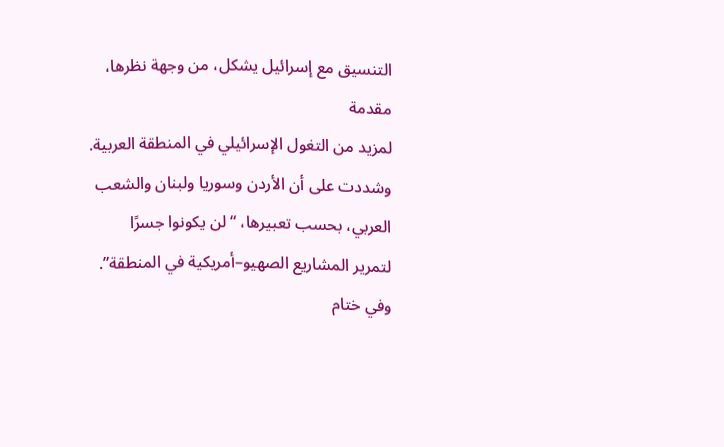التنسيق مع إسرائيل يشكل، من وجهة نظرها، مقدمة
لمزيد من التغول الإسرائيلي في المنطقة العربية.
وشددت على أن الأردن وسوريا ولبنان والشعب العربي، بحسب تعبيرها، “لن يكونوا جسرًا
لتمرير المشاريع الصهيو–أمريكية في المنطقة”.
وفي ختام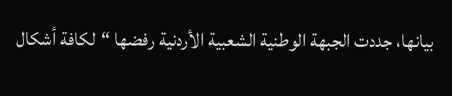بيانها، جددت الجبهة الوطنية الشعبية الأردنية رفضها “لكافة أشكال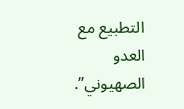التطبيع مع العدو
الصهيوني”.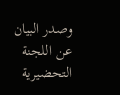وصدر البيان عن اللجنة التحضيرية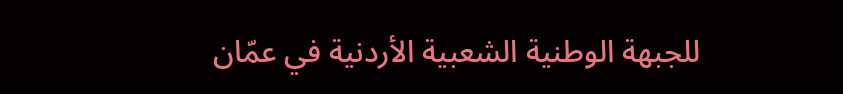للجبهة الوطنية الشعبية الأردنية في عمّان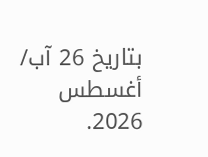بتاريخ 26 آب/
أغسطس 2026.